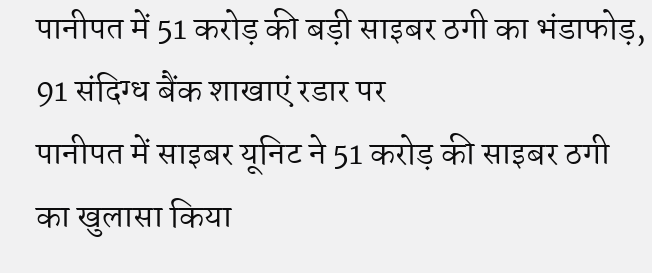पानीपत में 51 करोड़ की बड़ी साइबर ठगी का भंडाफोड़, 91 संदिग्ध बैंक शाखाएं रडार पर
पानीपत में साइबर यूनिट ने 51 करोड़ की साइबर ठगी का खुलासा किया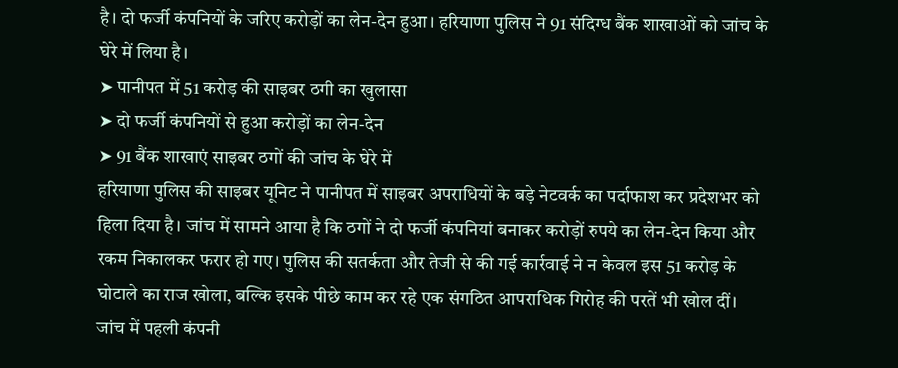है। दो फर्जी कंपनियों के जरिए करोड़ों का लेन-देन हुआ। हरियाणा पुलिस ने 91 संदिग्ध बैंक शाखाओं को जांच के घेरे में लिया है।
➤ पानीपत में 51 करोड़ की साइबर ठगी का खुलासा
➤ दो फर्जी कंपनियों से हुआ करोड़ों का लेन-देन
➤ 91 बैंक शाखाएं साइबर ठगों की जांच के घेरे में
हरियाणा पुलिस की साइबर यूनिट ने पानीपत में साइबर अपराधियों के बड़े नेटवर्क का पर्दाफाश कर प्रदेशभर को हिला दिया है। जांच में सामने आया है कि ठगों ने दो फर्जी कंपनियां बनाकर करोड़ों रुपये का लेन-देन किया और रकम निकालकर फरार हो गए। पुलिस की सतर्कता और तेजी से की गई कार्रवाई ने न केवल इस 51 करोड़ के घोटाले का राज खोला, बल्कि इसके पीछे काम कर रहे एक संगठित आपराधिक गिरोह की परतें भी खोल दीं।
जांच में पहली कंपनी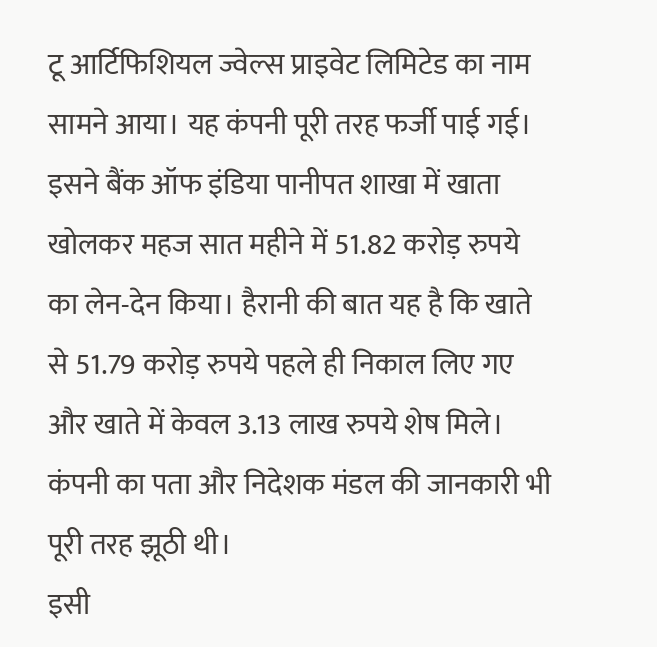टू आर्टिफिशियल ज्वेल्स प्राइवेट लिमिटेड का नाम सामने आया। यह कंपनी पूरी तरह फर्जी पाई गई। इसने बैंक ऑफ इंडिया पानीपत शाखा में खाता खोलकर महज सात महीने में 51.82 करोड़ रुपये का लेन-देन किया। हैरानी की बात यह है कि खाते से 51.79 करोड़ रुपये पहले ही निकाल लिए गए और खाते में केवल 3.13 लाख रुपये शेष मिले। कंपनी का पता और निदेशक मंडल की जानकारी भी पूरी तरह झूठी थी।
इसी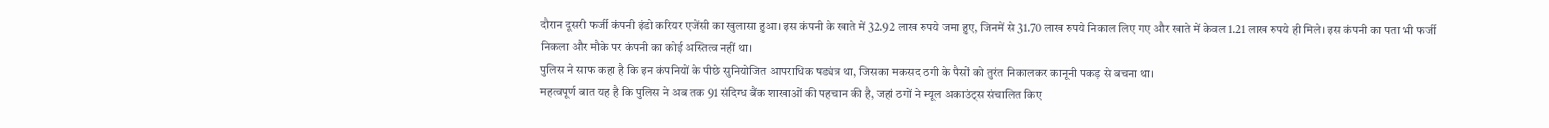दौरान दूसरी फर्जी कंपनी इंडो करियर एजेंसी का खुलासा हुआ। इस कंपनी के खाते में 32.92 लाख रुपये जमा हुए, जिनमें से 31.70 लाख रुपये निकाल लिए गए और खाते में केवल 1.21 लाख रुपये ही मिले। इस कंपनी का पता भी फर्जी निकला और मौके पर कंपनी का कोई अस्तित्व नहीं था।
पुलिस ने साफ कहा है कि इन कंपनियों के पीछे सुनियोजित आपराधिक षड्यंत्र था, जिसका मकसद ठगी के पैसों को तुरंत निकालकर कानूनी पकड़ से बचना था।
महत्वपूर्ण बात यह है कि पुलिस ने अब तक 91 संदिग्ध बैंक शाखाओं की पहचान की है, जहां ठगों ने म्यूल अकाउंट्स संचालित किए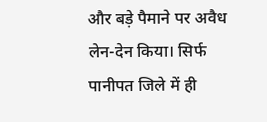और बड़े पैमाने पर अवैध लेन-देन किया। सिर्फ पानीपत जिले में ही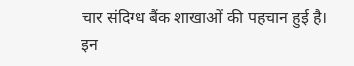चार संदिग्ध बैंक शाखाओं की पहचान हुई है। इन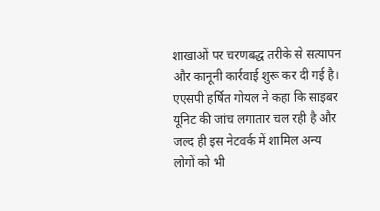शाखाओं पर चरणबद्ध तरीके से सत्यापन और कानूनी कार्रवाई शुरू कर दी गई है।
एएसपी हर्षित गोयल ने कहा कि साइबर यूनिट की जांच लगातार चल रही है और जल्द ही इस नेटवर्क में शामिल अन्य लोगों को भी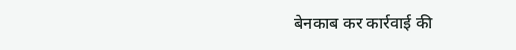बेनकाब कर कार्रवाई की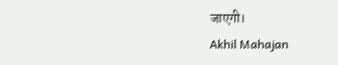जाएगी।
Akhil Mahajan